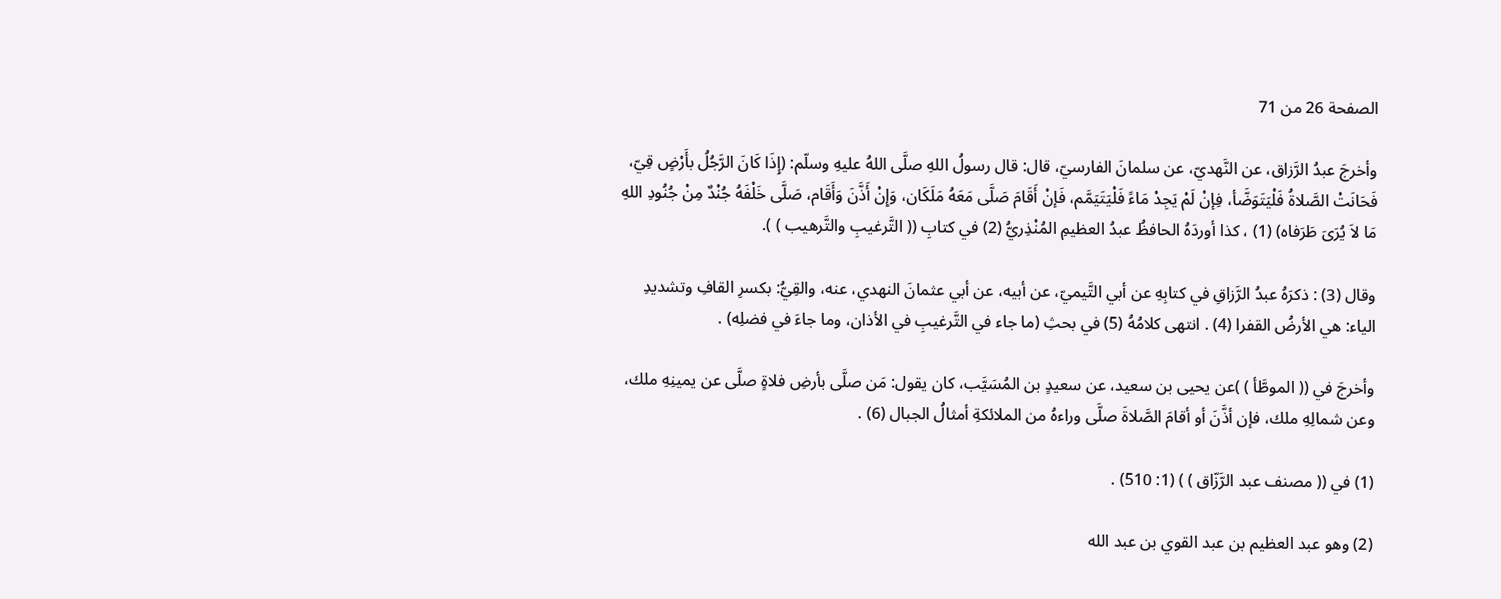الصفحة 26 من 71

وأخرجَ عبدُ الرَّزاق، عن النَّهديّ، عن سلمانَ الفارسيّ، قال: قال رسولُ اللهِ صلَّى اللهُ عليهِ وسلّم: (إِذَا كَانَ الرَّجُلُ بأَرْضٍ قِيّ، فَحَانَتْ الصَّلاةُ فَلْيَتَوَضَّأ، فِإنْ لَمْ يَجِدْ مَاءً فَلْيَتَيَمَّم، فَإنْ أَقَامَ صَلَّى مَعَهُ مَلَكَان، وَإِنْ أَذَّنَ وَأَقَام، صَلَّى خَلْفَهُ جُنْدٌ مِنْ جُنُودِ اللهِ مَا لاَ يُرَىَ طَرَفاه) (1) ، كذا أوردَهُ الحافظُ عبدُ العظيمِ المُنْذِريُّ (2) في كتابِ (( التَّرغيبِ والتَّرهيب ) ).

وقال (3) : ذكرَهُ عبدُ الرَّزاقِ في كتابِهِ عن أبي التَّيميّ، عن أبيه، عن أبي عثمانَ النهدي، عنه، والقِيُّ: بكسرِ القافِ وتشديدِ الياء: هي الأرضُ القفرا (4) . انتهى كلامُهُ (5) في بحثِ (ما جاء في التَّرغيبِ في الأذان، وما جاءَ في فضلِه) .

وأخرجَ في (( الموطَّأ ) )عن يحيى بن سعيد، عن سعيدٍ بن المُسَيَّب، كان يقول: مَن صلَّى بأرضِ فلاةٍ صلَّى عن يمينِهِ ملك، وعن شمالِهِ ملك، فإن أذَّنَ أو أقامَ الصَّلاةَ صلَّى وراءهُ من الملائكةِ أمثالُ الجبال (6) .

(1) في (( مصنف عبد الرَّزّاق ) ) (1: 510) .

(2) وهو عبد العظيم بن عبد القوي بن عبد الله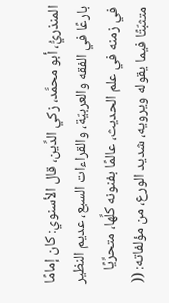المنذريُّ، أبو محمَّد، زكي الدِّين، قال الأسنوي: كان إمامًا بارعًا في الفقه والعربيّة، والقراءات السبع، عديم النظير في زمنه في علم الحديث، عالمًا بفنونه كلِّها، متحرِّيًا متثبّتًا فيما يقوله ويرويه، شديد الورع، من مؤلفاته: ((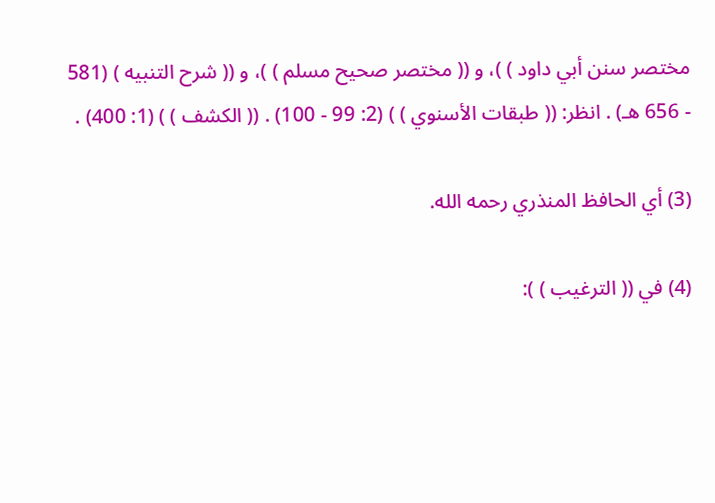مختصر سنن أبي داود ) )، و (( مختصر صحيح مسلم ) )، و (( شرح التنبيه ) (581 - 656 هـ) . انظر: (( طبقات الأسنوي ) ) (2: 99 - 100) . (( الكشف ) ) (1: 400) .

(3) أي الحافظ المنذري رحمه الله.

(4) في (( الترغيب ) ):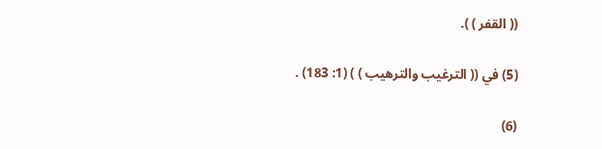(( القفر ) ).

(5) في (( الترغيب والترهيب ) ) (1: 183) .

(6)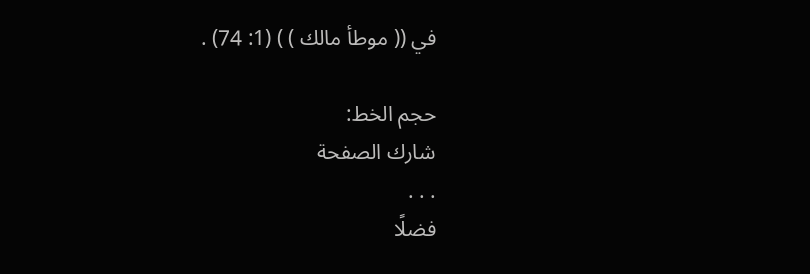في (( موطأ مالك ) ) (1: 74) .

حجم الخط:
شارك الصفحة
. . .
فضلًا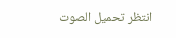انتظر تحميل الصوت